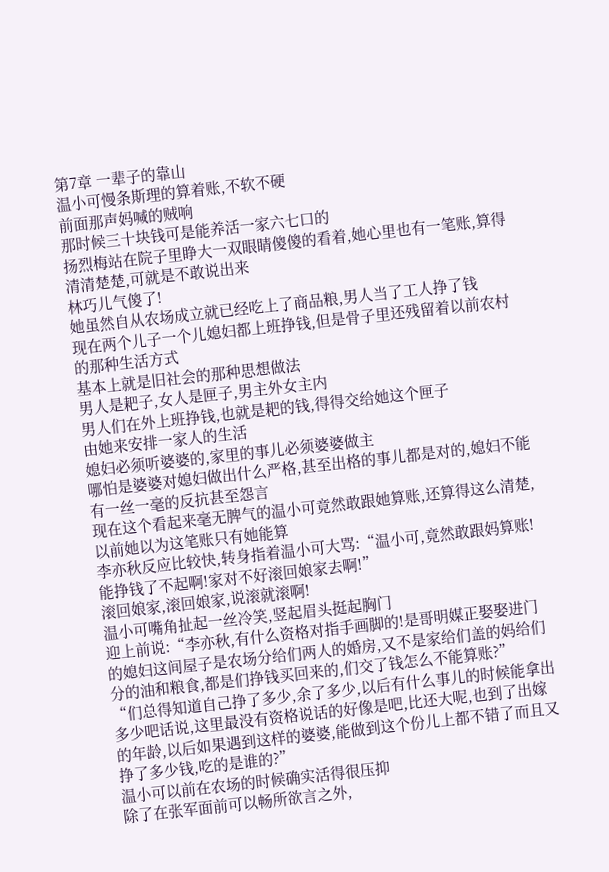第7章 一辈子的靠山
温小可慢条斯理的算着账,不软不硬
前面那声妈喊的贼响
那时候三十块钱可是能养活一家六七口的
扬烈梅站在院子里睁大一双眼睛傻傻的看着,她心里也有一笔账,算得清清楚楚,可就是不敢说出来
林巧儿气傻了!
她虽然自从农场成立就已经吃上了商品粮,男人当了工人挣了钱
现在两个儿子一个儿媳妇都上班挣钱,但是骨子里还残留着以前农村的那种生活方式
基本上就是旧社会的那种思想做法
男人是耙子,女人是匣子,男主外女主内
男人们在外上班挣钱,也就是耙的钱,得得交给她这个匣子
由她来安排一家人的生活
媳妇必须听婆婆的,家里的事儿必须婆婆做主
哪怕是婆婆对媳妇做出什么严格,甚至出格的事儿都是对的,媳妇不能有一丝一毫的反抗甚至怨言
现在这个看起来毫无脾气的温小可竟然敢跟她算账,还算得这么清楚,以前她以为这笔账只有她能算
李亦秋反应比较快,转身指着温小可大骂:“温小可,竟然敢跟妈算账!能挣钱了不起啊!家对不好滚回娘家去啊!”
滚回娘家,滚回娘家,说滚就滚啊!
温小可嘴角扯起一丝冷笑,竖起眉头挺起胸门
迎上前说:“李亦秋,有什么资格对指手画脚的!是哥明媒正娶娶进门的媳妇这间屋子是农场分给们两人的婚房,又不是家给们盖的妈给们分的油和粮食,都是们挣钱买回来的,们交了钱怎么不能算账?”
“们总得知道自己挣了多少,余了多少,以后有什么事儿的时候能拿出多少吧话说,这里最没有资格说话的好像是吧,比还大呢,也到了出嫁的年龄,以后如果遇到这样的婆婆,能做到这个份儿上都不错了而且又挣了多少钱,吃的是谁的?”
温小可以前在农场的时候确实活得很压抑
除了在张军面前可以畅所欲言之外,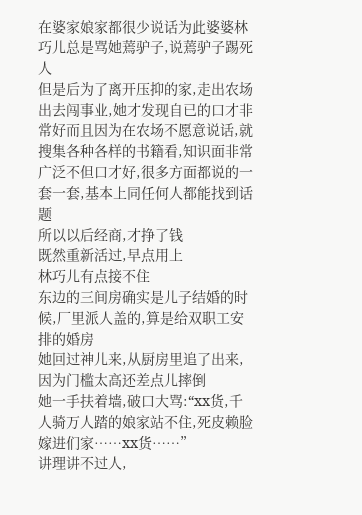在婆家娘家都很少说话为此婆婆林巧儿总是骂她蔫驴子,说蔫驴子踢死人
但是后为了离开压抑的家,走出农场出去闯事业,她才发现自已的口才非常好而且因为在农场不愿意说话,就搜集各种各样的书籍看,知识面非常广泛不但口才好,很多方面都说的一套一套,基本上同任何人都能找到话题
所以以后经商,才挣了钱
既然重新活过,早点用上
林巧儿有点接不住
东边的三间房确实是儿子结婚的时候,厂里派人盖的,算是给双职工安排的婚房
她回过神儿来,从厨房里追了出来,因为门槛太高还差点儿摔倒
她一手扶着墙,破口大骂:“xx货,千人骑万人踏的娘家站不住,死皮赖脸嫁进们家……xx货……”
讲理讲不过人,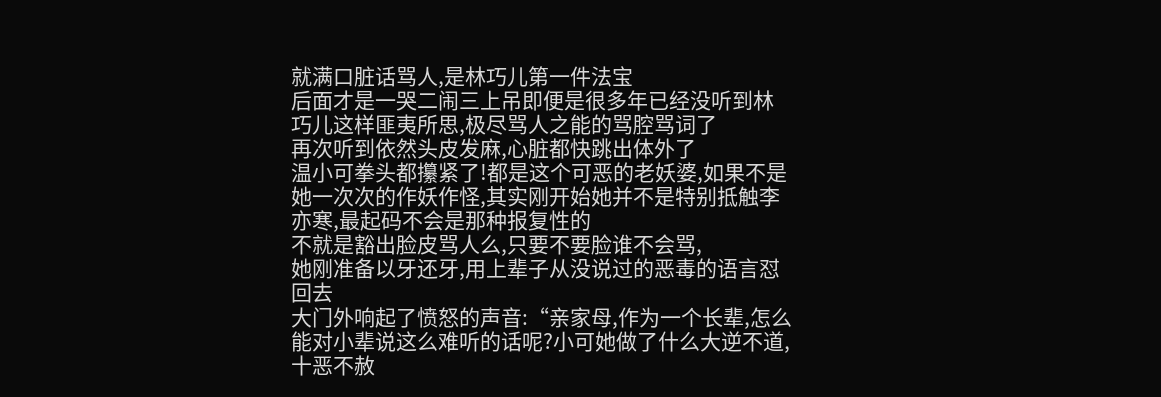就满口脏话骂人,是林巧儿第一件法宝
后面才是一哭二闹三上吊即便是很多年已经没听到林巧儿这样匪夷所思,极尽骂人之能的骂腔骂词了
再次听到依然头皮发麻,心脏都快跳出体外了
温小可拳头都攥紧了!都是这个可恶的老妖婆,如果不是她一次次的作妖作怪,其实刚开始她并不是特别抵触李亦寒,最起码不会是那种报复性的
不就是豁出脸皮骂人么,只要不要脸谁不会骂,
她刚准备以牙还牙,用上辈子从没说过的恶毒的语言怼回去
大门外响起了愤怒的声音:“亲家母,作为一个长辈,怎么能对小辈说这么难听的话呢?小可她做了什么大逆不道,十恶不赦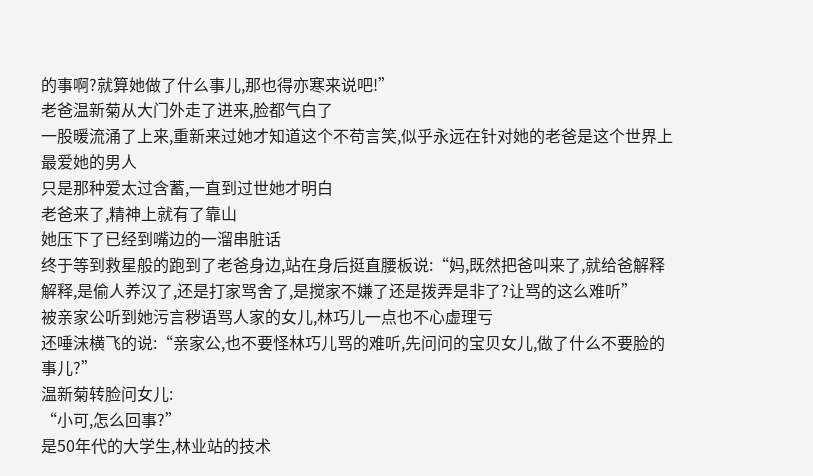的事啊?就算她做了什么事儿,那也得亦寒来说吧!”
老爸温新菊从大门外走了进来,脸都气白了
一股暖流涌了上来,重新来过她才知道这个不苟言笑,似乎永远在针对她的老爸是这个世界上最爱她的男人
只是那种爱太过含蓄,一直到过世她才明白
老爸来了,精神上就有了靠山
她压下了已经到嘴边的一溜串脏话
终于等到救星般的跑到了老爸身边,站在身后挺直腰板说:“妈,既然把爸叫来了,就给爸解释解释,是偷人养汉了,还是打家骂舍了,是搅家不嫌了还是拨弄是非了?让骂的这么难听”
被亲家公听到她污言秽语骂人家的女儿,林巧儿一点也不心虚理亏
还唾沫横飞的说:“亲家公,也不要怪林巧儿骂的难听,先问问的宝贝女儿,做了什么不要脸的事儿?”
温新菊转脸问女儿:
“小可,怎么回事?”
是50年代的大学生,林业站的技术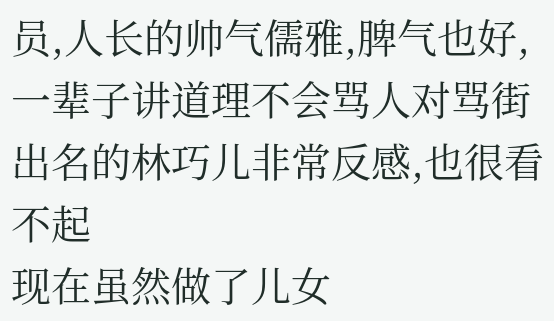员,人长的帅气儒雅,脾气也好,一辈子讲道理不会骂人对骂街出名的林巧儿非常反感,也很看不起
现在虽然做了儿女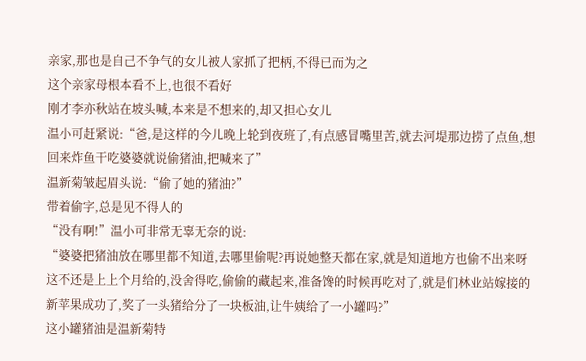亲家,那也是自己不争气的女儿被人家抓了把柄,不得已而为之
这个亲家母根本看不上,也很不看好
刚才李亦秋站在坡头喊,本来是不想来的,却又担心女儿
温小可赶紧说:“爸,是这样的今儿晚上轮到夜班了,有点感冒嘴里苦,就去河堤那边捞了点鱼,想回来炸鱼干吃婆婆就说偷猪油,把喊来了”
温新菊皱起眉头说:“偷了她的猪油?”
带着偷字,总是见不得人的
“没有啊!”温小可非常无辜无奈的说:
“婆婆把猪油放在哪里都不知道,去哪里偷呢?再说她整天都在家,就是知道地方也偷不出来呀这不还是上上个月给的,没舍得吃,偷偷的藏起来,准备馋的时候再吃对了,就是们林业站嫁接的新苹果成功了,奖了一头猪给分了一块板油,让牛姨给了一小罐吗?”
这小罐猪油是温新菊特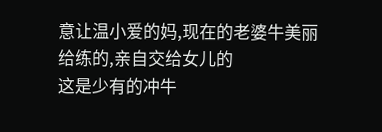意让温小爱的妈,现在的老婆牛美丽给练的,亲自交给女儿的
这是少有的冲牛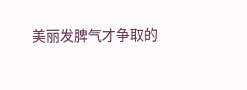美丽发脾气才争取的